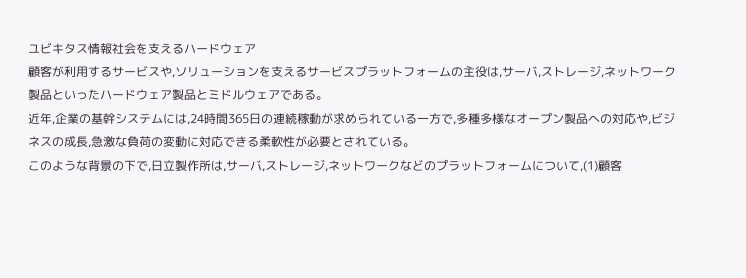ユビキタス情報社会を支えるハードウェア
顧客が利用するサービスや,ソリューションを支えるサービスプラットフォームの主役は,サーバ,ストレージ,ネットワーク製品といったハードウェア製品とミドルウェアである。
近年,企業の基幹システムには,24時間365日の連続稼動が求められている一方で,多種多様なオープン製品への対応や,ビジネスの成長,急激な負荷の変動に対応できる柔軟性が必要とされている。
このような背景の下で,日立製作所は,サーバ,ストレージ,ネットワークなどのプラットフォームについて,(1)顧客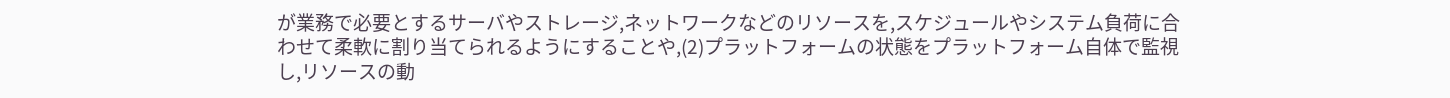が業務で必要とするサーバやストレージ,ネットワークなどのリソースを,スケジュールやシステム負荷に合わせて柔軟に割り当てられるようにすることや,(2)プラットフォームの状態をプラットフォーム自体で監視し,リソースの動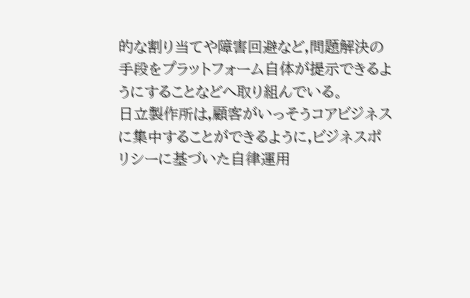的な割り当てや障害回避など,問題解決の手段をプラットフォーム自体が提示できるようにすることなどへ取り組んでいる。
日立製作所は,顧客がいっそうコアビジネスに集中することができるように,ビジネスポリシーに基づいた自律運用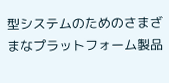型システムのためのさまざまなプラットフォーム製品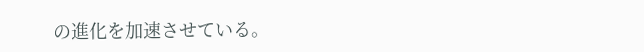の進化を加速させている。